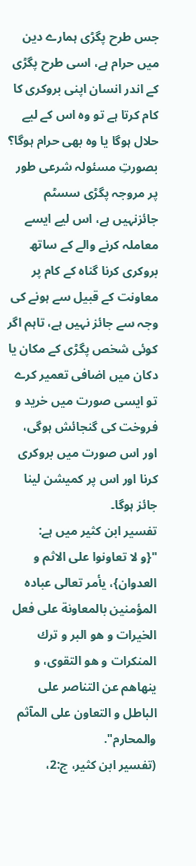جس طرح پگڑی ہمارے دین میں حرام ہے، اسی طرح پگڑی کے اندر انسان اپنی بروکری کا کام کرتا ہے تو وہ اس کے لیے حلال ہوگا یا وہ بھی حرام ہوگا؟
بصورتِ مسئولہ شرعی طور پر مروجہ پگڑی سسٹم جائزنہیں ہے، اس لیے ایسے معاملہ کرنے والے کے ساتھ بروکری کرنا گناہ کے کام پر معاونت کے قبیل سے ہونے کی وجہ سے جائز نہیں ہے، تاہم اگر کوئی شخص پگڑی کے مکان یا دکان میں اضافی تعمیر کرے تو ایسی صورت میں خرید و فروخت کی گنجائش ہوگی، اور اس صورت میں بروکری کرنا اور اس پر کمیشن لینا جائز ہوگا۔
تفسیر ابن کثیر میں ہے:
"{و لا تعاونوا على الاثم و العدوان}، یأمر تعالی عبادہ المؤمنین بالمعاونة علی فعل الخیرات و هو البر و ترك المنکرات و هو التقوی، و ینهاهم عن التناصر علی الباطل و التعاون علی المآثم والمحارم".
(تفسیر ابن کثیر، ج:2،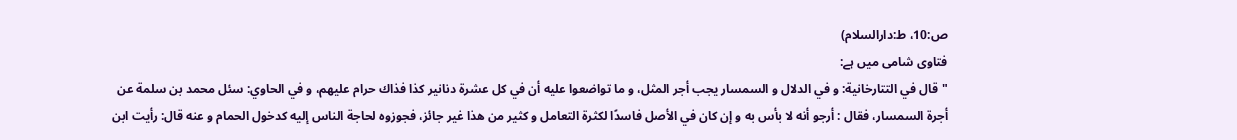ص:10، ط:دارالسلام)
فتاوی شامی میں ہے:
"قال في التتارخانية: و في الدلال و السمسار يجب أجر المثل، و ما تواضعوا عليه أن في كل عشرة دنانير كذا فذاك حرام عليهم، و في الحاوي: سئل محمد بن سلمة عن أجرة السمسار، فقال : أرجو أنه لا بأس به و إن كان في الأصل فاسدًا لكثرة التعامل و كثير من هذا غير جائز، فجوزوه لحاجة الناس إليه كدخول الحمام و عنه قال: رأيت ابن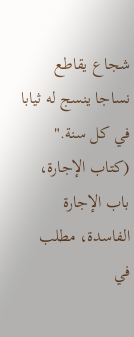شجاع يقاطع نساجا ينسج له ثيابا في كل سنة."
(كتاب الإجارة، باب الإجارة الفاسدة، مطلب في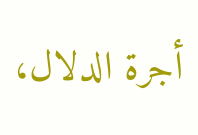أجرة الدلال،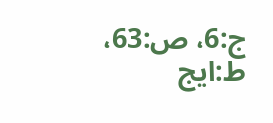ج:6، ص:63، ط:ايج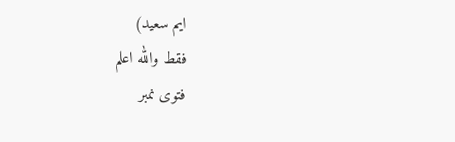ايم سعيد)
فقط والله اعلم
فتوی نمبر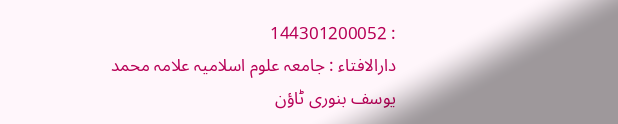: 144301200052
دارالافتاء : جامعہ علوم اسلامیہ علامہ محمد یوسف بنوری ٹاؤن